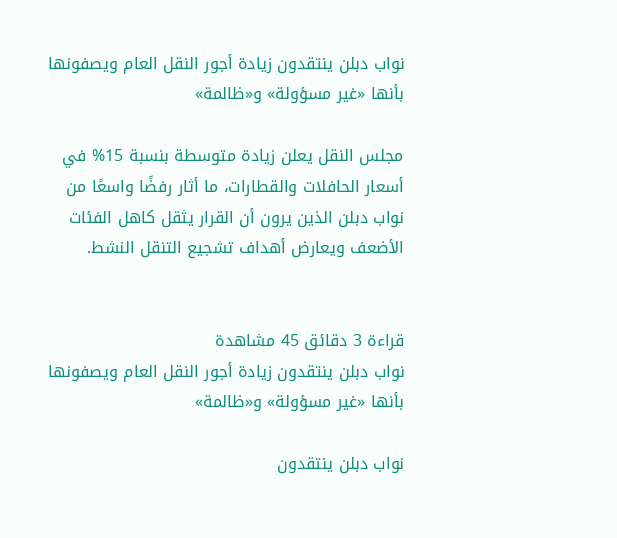نواب دبلن ينتقدون زيادة أجور النقل العام ويصفونها بأنها «غير مسؤولة» و«ظالمة»

مجلس النقل يعلن زيادة متوسطة بنسبة 15% في أسعار الحافلات والقطارات، ما أثار رفضًا واسعًا من نواب دبلن الذين يرون أن القرار يثقل كاهل الفئات الأضعف ويعارض أهداف تشجيع التنقل النشط.


قراءة 3 دقائق 45 مشاهدة
نواب دبلن ينتقدون زيادة أجور النقل العام ويصفونها بأنها «غير مسؤولة» و«ظالمة»

نواب دبلن ينتقدون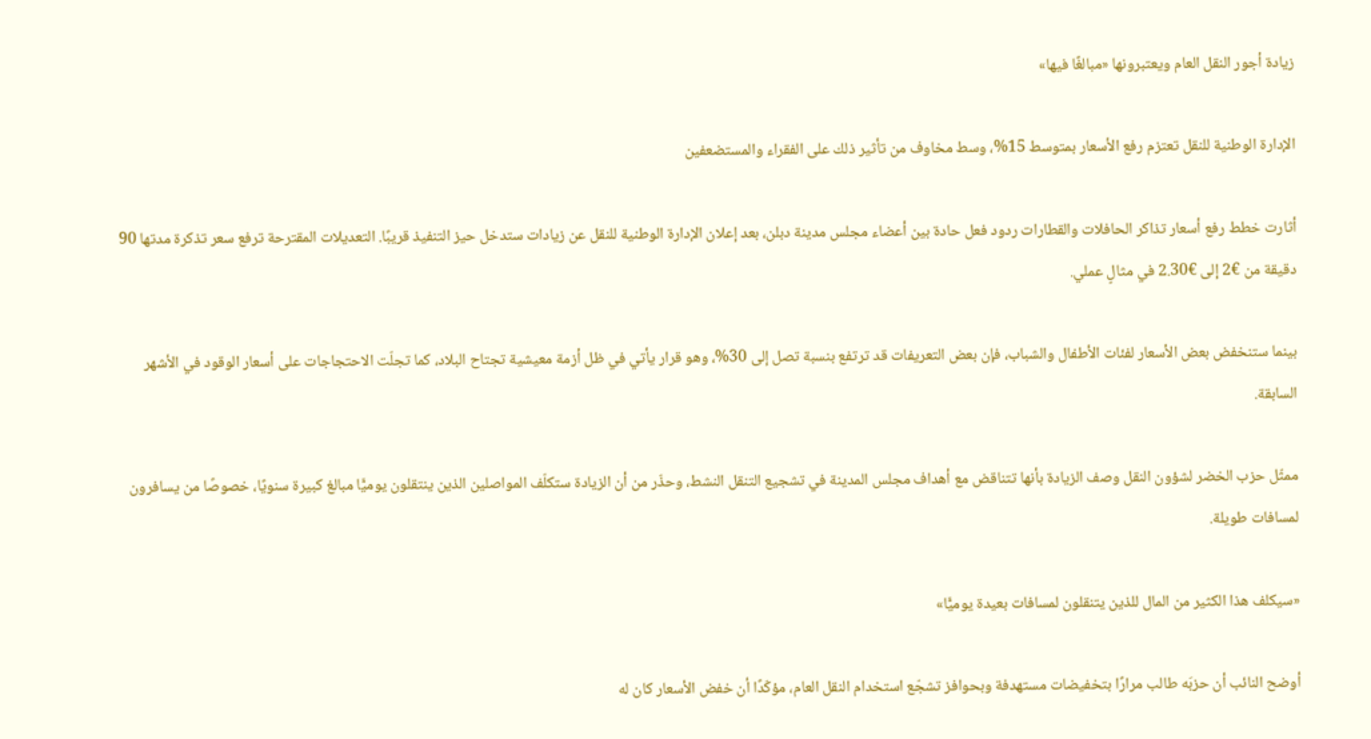زيادة أجور النقل العام ويعتبرونها «مبالغًا فيها»

الإدارة الوطنية للنقل تعتزم رفع الأسعار بمتوسط 15%، وسط مخاوف من تأثير ذلك على الفقراء والمستضعفين

أثارت خطط رفع أسعار تذاكر الحافلات والقطارات ردود فعل حادة بين أعضاء مجلس مدينة دبلن، بعد إعلان الإدارة الوطنية للنقل عن زيادات ستدخل حيز التنفيذ قريبًا. التعديلات المقترحة ترفع سعر تذكرة مدتها 90 دقيقة من €2 إلى €2.30 في مثالٍ عملي.

بينما ستنخفض بعض الأسعار لفئات الأطفال والشباب، فإن بعض التعريفات قد ترتفع بنسبة تصل إلى 30%، وهو قرار يأتي في ظل أزمة معيشية تجتاح البلاد، كما تجلّت الاحتجاجات على أسعار الوقود في الأشهر السابقة.

ممثّل حزب الخضر لشؤون النقل وصف الزيادة بأنها تتناقض مع أهداف مجلس المدينة في تشجيع التنقل النشط، وحذّر من أن الزيادة ستكلّف المواصلين الذين ينتقلون يوميًّا مبالغ كبيرة سنويًا، خصوصًا من يسافرون لمسافات طويلة.

«سيكلف هذا الكثير من المال للذين يتنقلون لمسافات بعيدة يوميًّا»

أوضح النائب أن حزبَه طالب مرارًا بتخفيضات مستهدفة وبحوافز تشجّع استخدام النقل العام، مؤكّدًا أن خفض الأسعار كان له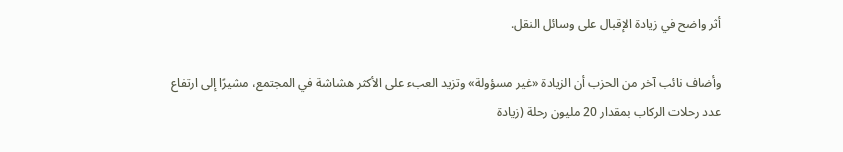أثر واضح في زيادة الإقبال على وسائل النقل.

وأضاف نائب آخر من الحزب أن الزيادة «غير مسؤولة» وتزيد العبء على الأكثر هشاشة في المجتمع، مشيرًا إلى ارتفاع عدد رحلات الركاب بمقدار 20 مليون رحلة (زيادة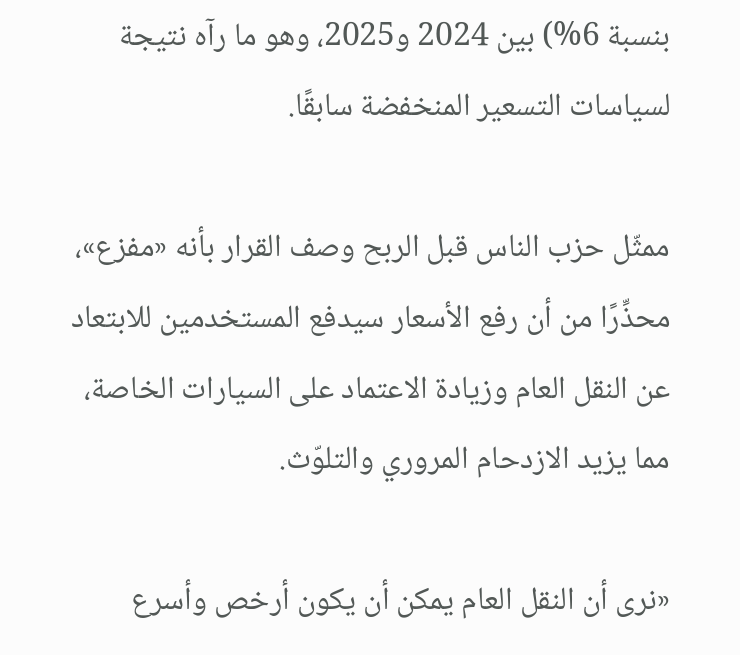بنسبة 6%) بين 2024 و2025، وهو ما رآه نتيجة لسياسات التسعير المنخفضة سابقًا.

ممثّل حزب الناس قبل الربح وصف القرار بأنه «مفزع»، محذِّرًا من أن رفع الأسعار سيدفع المستخدمين للابتعاد عن النقل العام وزيادة الاعتماد على السيارات الخاصة، مما يزيد الازدحام المروري والتلوّث.

«نرى أن النقل العام يمكن أن يكون أرخص وأسرع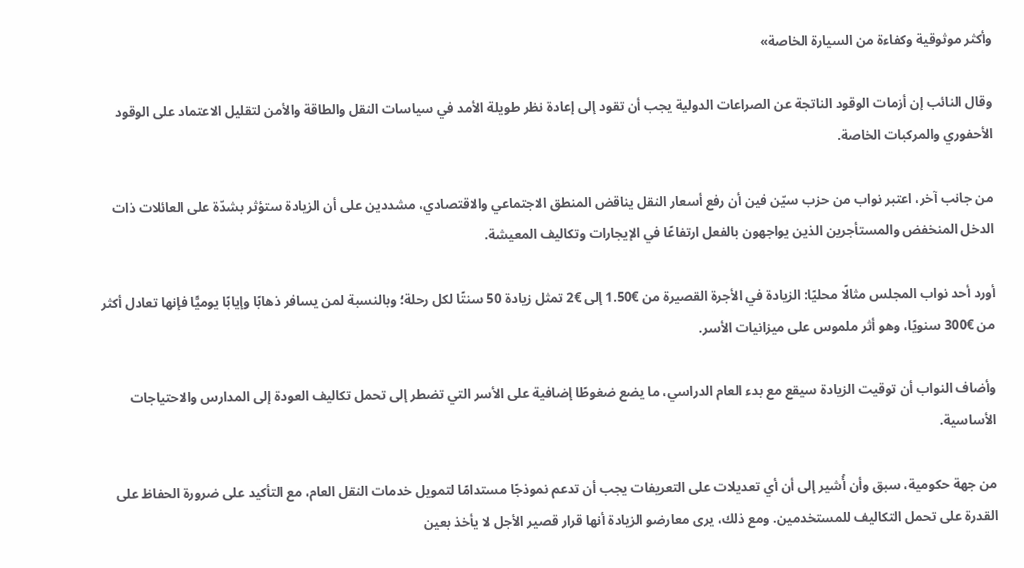وأكثر موثوقية وكفاءة من السيارة الخاصة»

وقال النائب إن أزمات الوقود الناتجة عن الصراعات الدولية يجب أن تقود إلى إعادة نظر طويلة الأمد في سياسات النقل والطاقة والأمن لتقليل الاعتماد على الوقود الأحفوري والمركبات الخاصة.

من جانب آخر، اعتبر نواب من حزب سيّن فين أن رفع أسعار النقل يناقض المنطق الاجتماعي والاقتصادي، مشددين على أن الزيادة ستؤثر بشدّة على العائلات ذات الدخل المنخفض والمستأجرين الذين يواجهون بالفعل ارتفاعًا في الإيجارات وتكاليف المعيشة.

أورد أحد نواب المجلس مثالًا محليًا: الزيادة في الأجرة القصيرة من €1.50 إلى €2 تمثل زيادة 50 سنتًا لكل رحلة؛ وبالنسبة لمن يسافر ذهابًا وإيابًا يوميًّا فإنها تعادل أكثر من €300 سنويًا، وهو أثر ملموس على ميزانيات الأسر.

وأضاف النواب أن توقيت الزيادة سيقع مع بدء العام الدراسي، ما يضع ضغوطًا إضافية على الأسر التي تضطر إلى تحمل تكاليف العودة إلى المدارس والاحتياجات الأساسية.

من جهة حكومية، سبق وأن أُشير إلى أن أي تعديلات على التعريفات يجب أن تدعم نموذجًا مستدامًا لتمويل خدمات النقل العام، مع التأكيد على ضرورة الحفاظ على القدرة على تحمل التكاليف للمستخدمين. ومع ذلك، يرى معارضو الزيادة أنها قرار قصير الأجل لا يأخذ بعين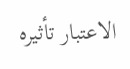الاعتبار تأثيره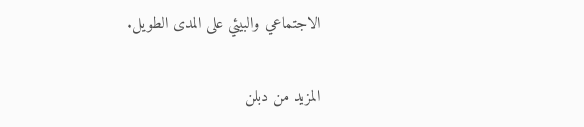الاجتماعي والبيئي على المدى الطويل.

المزيد من دبلن